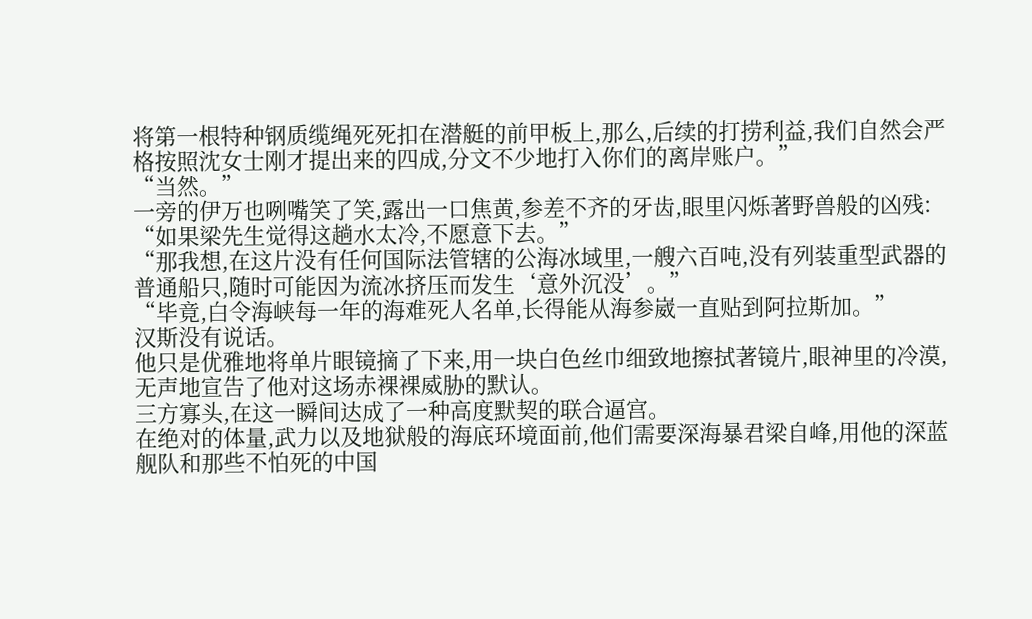将第一根特种钢质缆绳死死扣在潜艇的前甲板上,那么,后续的打捞利益,我们自然会严格按照沈女士刚才提出来的四成,分文不少地打入你们的离岸账户。”
“当然。”
一旁的伊万也咧嘴笑了笑,露出一口焦黄,参差不齐的牙齿,眼里闪烁著野兽般的凶残:
“如果梁先生觉得这趟水太冷,不愿意下去。”
“那我想,在这片没有任何国际法管辖的公海冰域里,一艘六百吨,没有列装重型武器的普通船只,随时可能因为流冰挤压而发生‘意外沉没’。”
“毕竟,白令海峡每一年的海难死人名单,长得能从海参崴一直贴到阿拉斯加。”
汉斯没有说话。
他只是优雅地将单片眼镜摘了下来,用一块白色丝巾细致地擦拭著镜片,眼神里的冷漠,无声地宣告了他对这场赤裸裸威胁的默认。
三方寡头,在这一瞬间达成了一种高度默契的联合逼宫。
在绝对的体量,武力以及地狱般的海底环境面前,他们需要深海暴君梁自峰,用他的深蓝舰队和那些不怕死的中国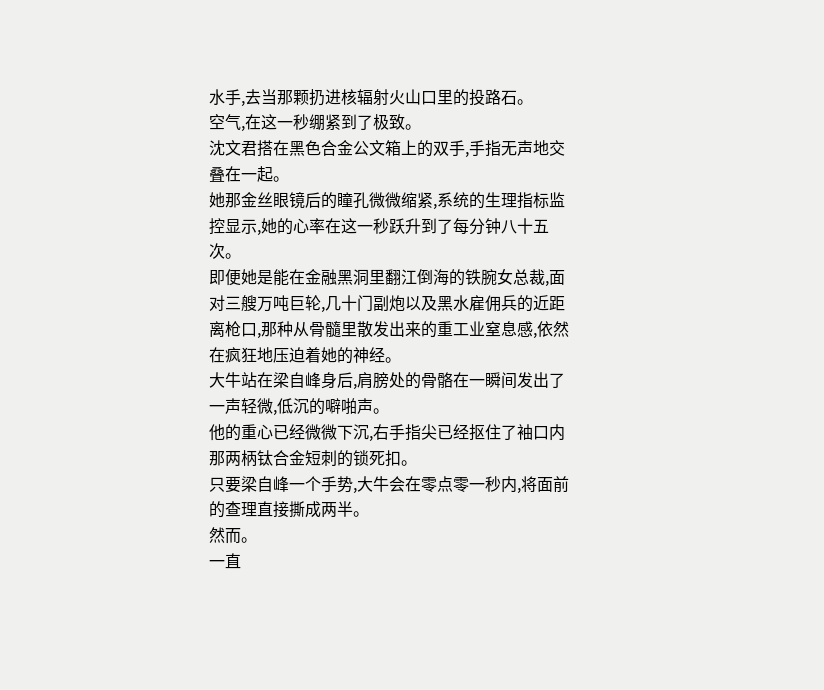水手,去当那颗扔进核辐射火山口里的投路石。
空气,在这一秒绷紧到了极致。
沈文君搭在黑色合金公文箱上的双手,手指无声地交叠在一起。
她那金丝眼镜后的瞳孔微微缩紧,系统的生理指标监控显示,她的心率在这一秒跃升到了每分钟八十五次。
即便她是能在金融黑洞里翻江倒海的铁腕女总裁,面对三艘万吨巨轮,几十门副炮以及黑水雇佣兵的近距离枪口,那种从骨髓里散发出来的重工业窒息感,依然在疯狂地压迫着她的神经。
大牛站在梁自峰身后,肩膀处的骨骼在一瞬间发出了一声轻微,低沉的噼啪声。
他的重心已经微微下沉,右手指尖已经抠住了袖口内那两柄钛合金短刺的锁死扣。
只要梁自峰一个手势,大牛会在零点零一秒内,将面前的查理直接撕成两半。
然而。
一直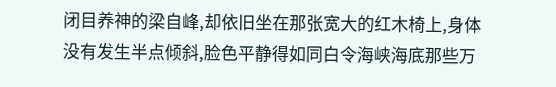闭目养神的梁自峰,却依旧坐在那张宽大的红木椅上,身体没有发生半点倾斜,脸色平静得如同白令海峡海底那些万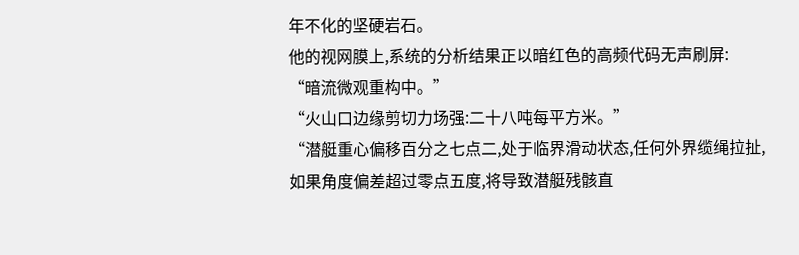年不化的坚硬岩石。
他的视网膜上,系统的分析结果正以暗红色的高频代码无声刷屏:
“暗流微观重构中。”
“火山口边缘剪切力场强:二十八吨每平方米。”
“潜艇重心偏移百分之七点二,处于临界滑动状态,任何外界缆绳拉扯,如果角度偏差超过零点五度,将导致潜艇残骸直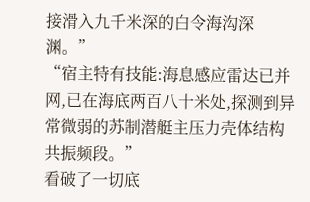接滑入九千米深的白令海沟深渊。”
“宿主特有技能:海息感应雷达已并网,已在海底两百八十米处,探测到异常微弱的苏制潜艇主压力壳体结构共振频段。”
看破了一切底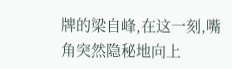牌的梁自峰,在这一刻,嘴角突然隐秘地向上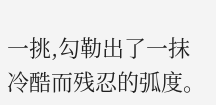一挑,勾勒出了一抹冷酷而残忍的弧度。